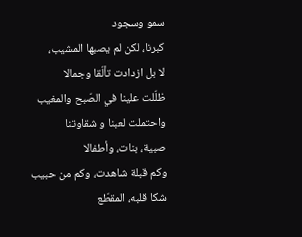سمو وسجود
كبرنا، لكن لم يصبها المشيب،
لا بل ازدادت تألّقا وجمالا
ظلّلت علينا في الصّبح والمغيب
واحتملت لعبنا و شقاوتنا
صبية، بنات، وأطفالا
وكم قبلة شاهدت، وكم من حبيب
شكا قلبه، المقطّع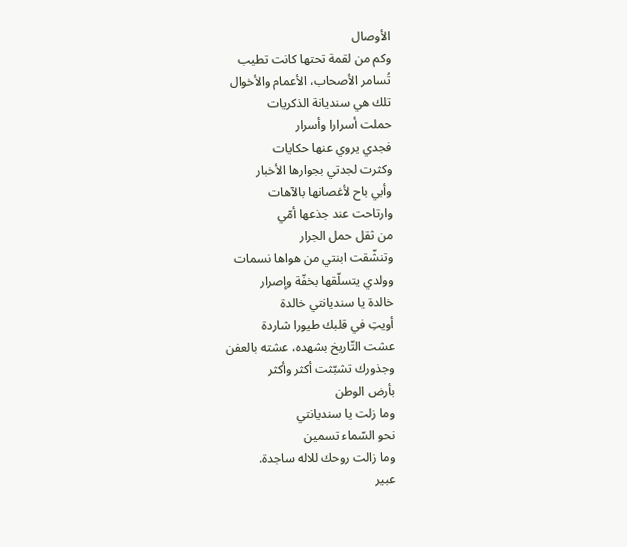الأوصال
وكم من لقمة تحتها كانت تطيب
تُسامر الأصحاب، الأعمام والأخوال
تلك هي سنديانة الذكريات
حملت أسرارا وأسرار
فجدي يروي عنها حكايات
وكثرت لجدتي بجوارها الأخبار
وأبي باح لأغصانها بالآهات
وارتاحت عند جذعها أمّي
من ثقل حمل الجرار
وتنشّقت ابنتي من هواها نسمات
وولدي يتسلّقها بخفّة وإصرار
خالدة يا سنديانتي خالدة
أويتِ في قلبك طيورا شاردة
عشت التّاريخ بشهده، عشته بالعفن
وجذورك تشبّثت أكثر وأكثر
بأرض الوطن
وما زلت يا سنديانتي
نحو السّماء تسمين
وما زالت روحك للاله ساجدة.
عبير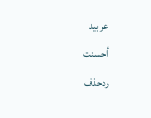عربيد
أحسنت
ردحذف